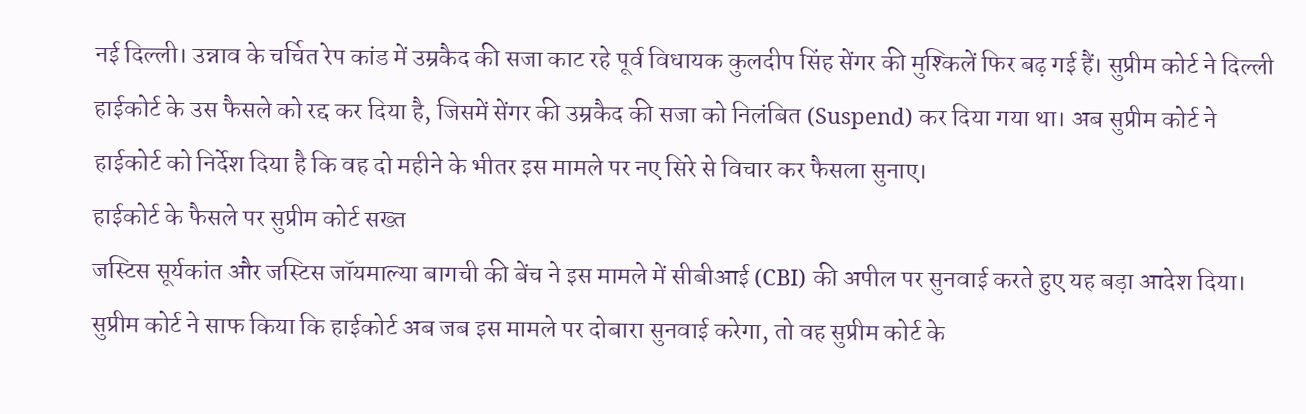नई दिल्ली। उन्नाव के चर्चित रेप कांड में उम्रकैद की सजा काट रहे पूर्व विधायक कुलदीप सिंह सेंगर की मुश्किलें फिर बढ़ गई हैं। सुप्रीम कोर्ट ने दिल्ली हाईकोर्ट के उस फैसले को रद्द कर दिया है, जिसमें सेंगर की उम्रकैद की सजा को निलंबित (Suspend) कर दिया गया था। अब सुप्रीम कोर्ट ने हाईकोर्ट को निर्देश दिया है कि वह दो महीने के भीतर इस मामले पर नए सिरे से विचार कर फैसला सुनाए।
हाईकोर्ट के फैसले पर सुप्रीम कोर्ट सख्त
जस्टिस सूर्यकांत और जस्टिस जॉयमाल्या बागची की बेंच ने इस मामले में सीबीआई (CBI) की अपील पर सुनवाई करते हुए यह बड़ा आदेश दिया। सुप्रीम कोर्ट ने साफ किया कि हाईकोर्ट अब जब इस मामले पर दोबारा सुनवाई करेगा, तो वह सुप्रीम कोर्ट के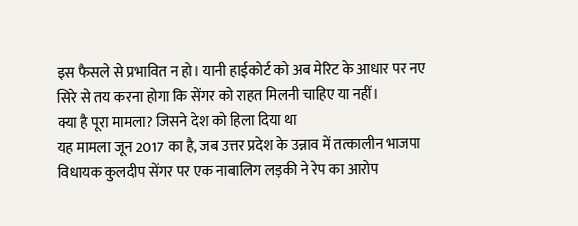इस फैसले से प्रभावित न हो। यानी हाईकोर्ट को अब मेरिट के आधार पर नए सिरे से तय करना होगा कि सेंगर को राहत मिलनी चाहिए या नहीं।
क्या है पूरा मामला? जिसने देश को हिला दिया था
यह मामला जून 2017 का है, जब उत्तर प्रदेश के उन्नाव में तत्कालीन भाजपा विधायक कुलदीप सेंगर पर एक नाबालिग लड़की ने रेप का आरोप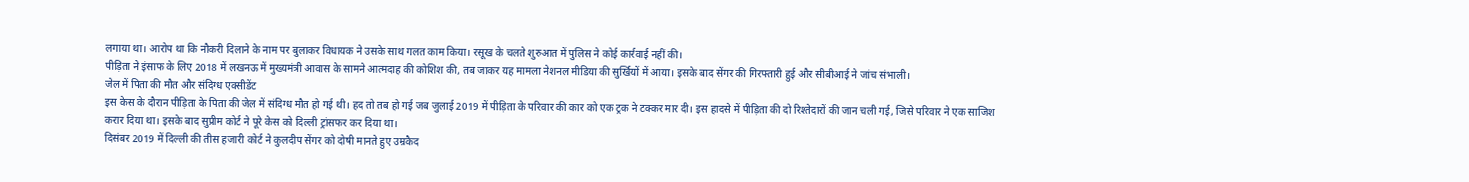लगाया था। आरोप था कि नौकरी दिलाने के नाम पर बुलाकर विधायक ने उसके साथ गलत काम किया। रसूख के चलते शुरुआत में पुलिस ने कोई कार्रवाई नहीं की।
पीड़िता ने इंसाफ के लिए 2018 में लखनऊ में मुख्यमंत्री आवास के सामने आत्मदाह की कोशिश की, तब जाकर यह मामला नेशनल मीडिया की सुर्खियों में आया। इसके बाद सेंगर की गिरफ्तारी हुई और सीबीआई ने जांच संभाली।
जेल में पिता की मौत और संदिग्ध एक्सीडेंट
इस केस के दौरान पीड़िता के पिता की जेल में संदिग्ध मौत हो गई थी। हद तो तब हो गई जब जुलाई 2019 में पीड़िता के परिवार की कार को एक ट्रक ने टक्कर मार दी। इस हादसे में पीड़िता की दो रिश्तेदारों की जान चली गई, जिसे परिवार ने एक साजिश करार दिया था। इसके बाद सुप्रीम कोर्ट ने पूरे केस को दिल्ली ट्रांसफर कर दिया था।
दिसंबर 2019 में दिल्ली की तीस हजारी कोर्ट ने कुलदीप सेंगर को दोषी मानते हुए उम्रकैद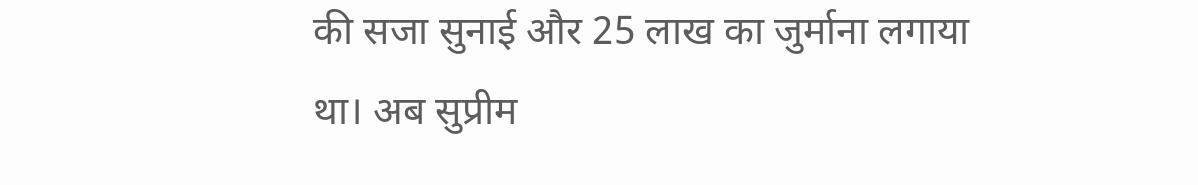की सजा सुनाई और 25 लाख का जुर्माना लगाया था। अब सुप्रीम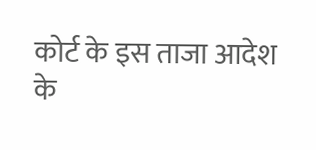कोर्ट के इस ताजा आदेश के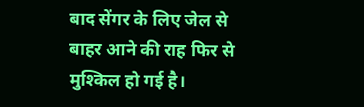बाद सेंगर के लिए जेल से बाहर आने की राह फिर से मुश्किल हो गई है।